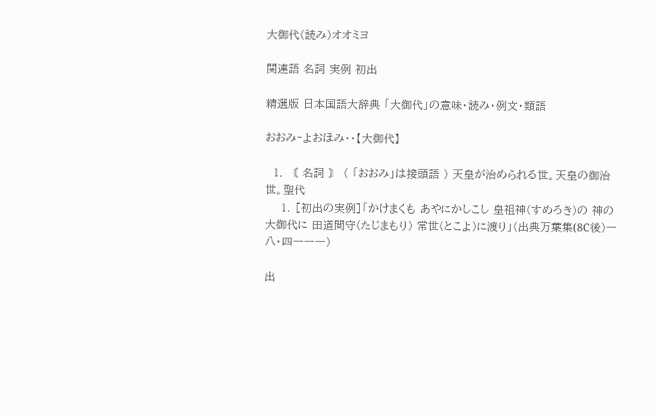大御代(読み)オオミヨ

関連語 名詞 実例 初出

精選版 日本国語大辞典 「大御代」の意味・読み・例文・類語

おおみ‐よおほみ‥【大御代】

  1. 〘 名詞 〙 ( 「おおみ」は接頭語 ) 天皇が治められる世。天皇の御治世。聖代
    1. [初出の実例]「かけまくも あやにかしこし 皇祖神(すめろき)の 神の大御代に 田道間守(たじまもり) 常世(とこよ)に渡り」(出典万葉集(8C後)一八・四一一一)

出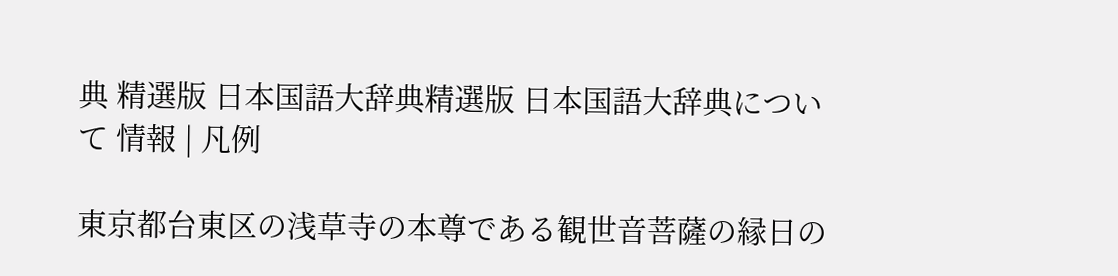典 精選版 日本国語大辞典精選版 日本国語大辞典について 情報 | 凡例

東京都台東区の浅草寺の本尊である観世音菩薩の縁日の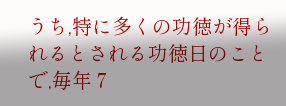うち,特に多くの功徳が得られるとされる功徳日のことで,毎年 7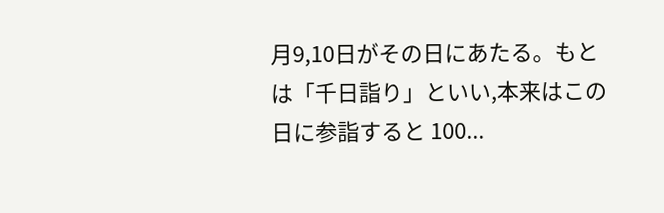月9,10日がその日にあたる。もとは「千日詣り」といい,本来はこの日に参詣すると 100...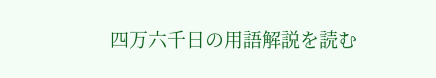四万六千日の用語解説を読む